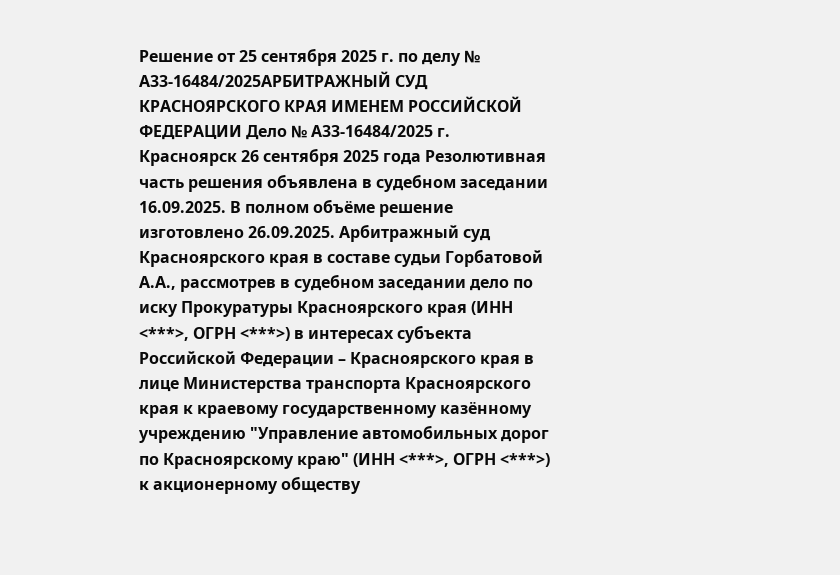Решение от 25 сентября 2025 г. по делу № А33-16484/2025АРБИТРАЖНЫЙ СУД КРАСНОЯРСКОГО КРАЯ ИМЕНЕМ РОССИЙСКОЙ ФЕДЕРАЦИИ Дело № А33-16484/2025 г. Красноярск 26 сентября 2025 года Резолютивная часть решения объявлена в судебном заседании 16.09.2025. В полном объёме решение изготовлено 26.09.2025. Арбитражный суд Красноярского края в составе судьи Горбатовой А.А., рассмотрев в судебном заседании дело по иску Прокуратуры Красноярского края (ИНН <***>, ОГРН <***>) в интересах субъекта Российской Федерации – Красноярского края в лице Министерства транспорта Красноярского края к краевому государственному казённому учреждению "Управление автомобильных дорог по Красноярскому краю" (ИНН <***>, ОГРН <***>) к акционерному обществу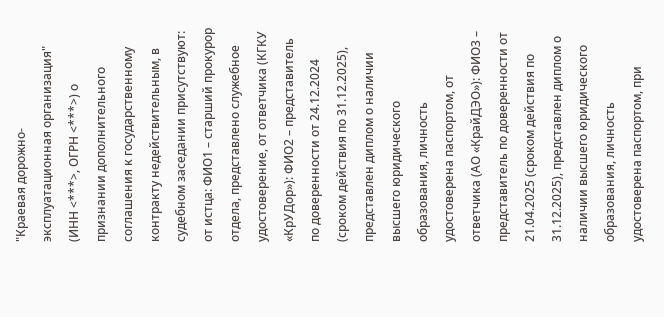"Краевая дорожно-эксплуатационная организация" (ИНН <***>, ОГРН <***>) о признании дополнительного соглашения к государственному контракту недействительным, в судебном заседании присутствуют: от истца: ФИО1 – старший прокурор отдела, представлено служебное удостоверение, от ответчика (КГКУ «КрУДор»): ФИО2 – представитель по доверенности от 24.12.2024 (сроком действия по 31.12.2025), представлен диплом о наличии высшего юридического образования, личность удостоверена паспортом, от ответчика (АО «КрайДЭО»): ФИО3 – представитель по доверенности от 21.04.2025 (сроком действия по 31.12.2025), представлен диплом о наличии высшего юридического образования, личность удостоверена паспортом, при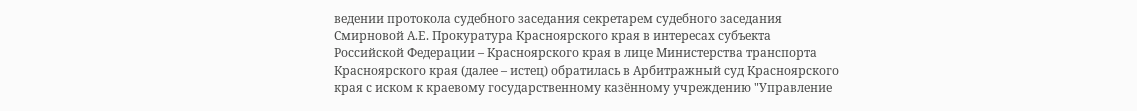ведении протокола судебного заседания секретарем судебного заседания Смирновой А.Е. Прокуратура Красноярского края в интересах субъекта Российской Федерации – Красноярского края в лице Министерства транспорта Красноярского края (далее – истец) обратилась в Арбитражный суд Красноярского края с иском к краевому государственному казённому учреждению "Управление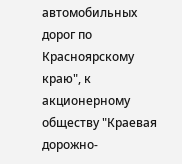автомобильных дорог по Красноярскому краю", к акционерному обществу "Краевая дорожно-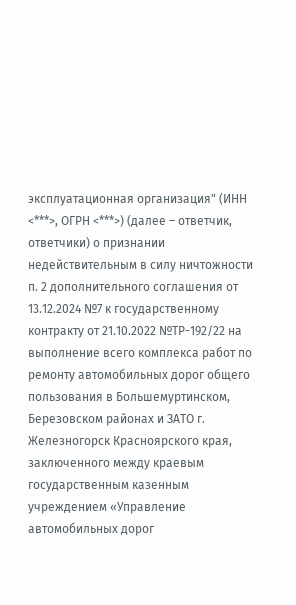эксплуатационная организация" (ИНН <***>, ОГРН <***>) (далее – ответчик, ответчики) о признании недействительным в силу ничтожности п. 2 дополнительного соглашения от 13.12.2024 №7 к государственному контракту от 21.10.2022 №ТР-192/22 на выполнение всего комплекса работ по ремонту автомобильных дорог общего пользования в Большемуртинском, Березовском районах и ЗАТО г. Железногорск Красноярского края, заключенного между краевым государственным казенным учреждением «Управление автомобильных дорог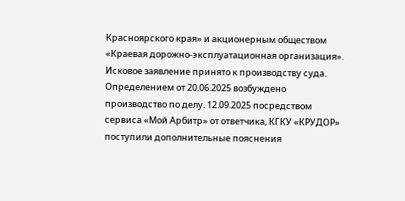Красноярского края» и акционерным обществом «Краевая дорожно-эксплуатационная организация». Исковое заявление принято к производству суда. Определением от 20.06.2025 возбуждено производство по делу. 12.09.2025 посредством сервиса «Мой Арбитр» от ответчика, КГКУ «КРУДОР» поступили дополнительные пояснения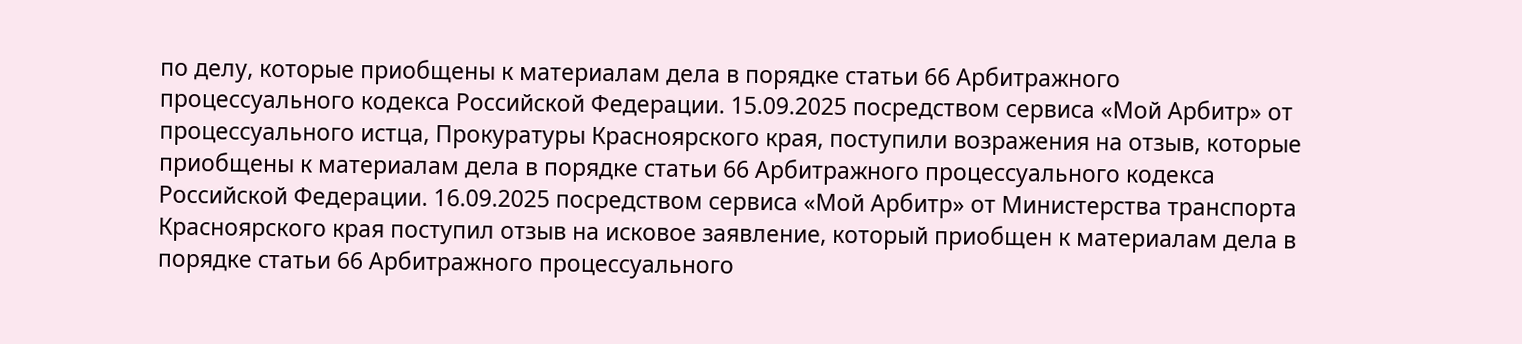по делу, которые приобщены к материалам дела в порядке статьи 66 Арбитражного процессуального кодекса Российской Федерации. 15.09.2025 посредством сервиса «Мой Арбитр» от процессуального истца, Прокуратуры Красноярского края, поступили возражения на отзыв, которые приобщены к материалам дела в порядке статьи 66 Арбитражного процессуального кодекса Российской Федерации. 16.09.2025 посредством сервиса «Мой Арбитр» от Министерства транспорта Красноярского края поступил отзыв на исковое заявление, который приобщен к материалам дела в порядке статьи 66 Арбитражного процессуального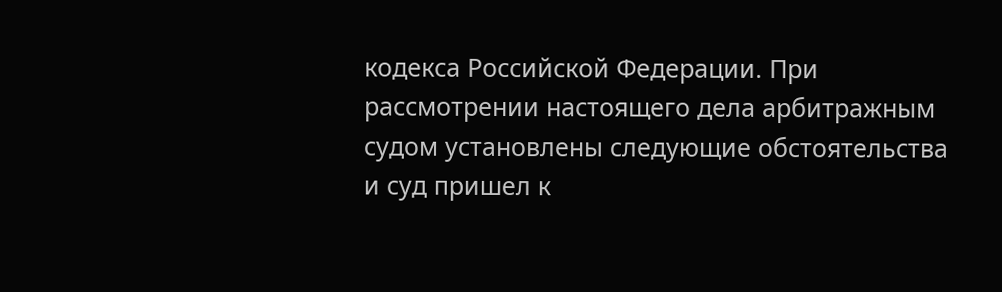кодекса Российской Федерации. При рассмотрении настоящего дела арбитражным судом установлены следующие обстоятельства и суд пришел к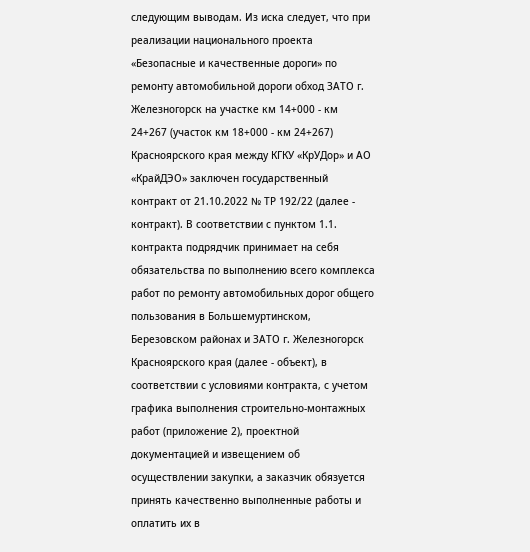следующим выводам. Из иска следует, что при реализации национального проекта «Безопасные и качественные дороги» по ремонту автомобильной дороги обход ЗАТО г. Железногорск на участке км 14+000 - км 24+267 (участок км 18+000 - км 24+267) Красноярского края между КГКУ «КрУДор» и АО «КрайДЭО» заключен государственный контракт от 21.10.2022 № ТР 192/22 (далее - контракт). В соответствии с пунктом 1.1. контракта подрядчик принимает на себя обязательства по выполнению всего комплекса работ по ремонту автомобильных дорог общего пользования в Большемуртинском, Березовском районах и ЗАТО г. Железногорск Красноярского края (далее - объект), в соответствии с условиями контракта, с учетом графика выполнения строительно-монтажных работ (приложение 2), проектной документацией и извещением об осуществлении закупки, а заказчик обязуется принять качественно выполненные работы и оплатить их в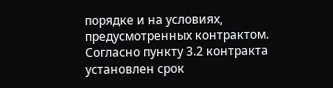порядке и на условиях, предусмотренных контрактом. Согласно пункту 3.2 контракта установлен срок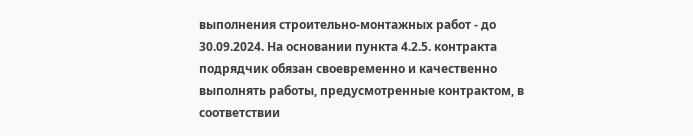выполнения строительно-монтажных работ - до 30.09.2024. На основании пункта 4.2.5. контракта подрядчик обязан своевременно и качественно выполнять работы, предусмотренные контрактом, в соответствии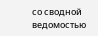со сводной ведомостью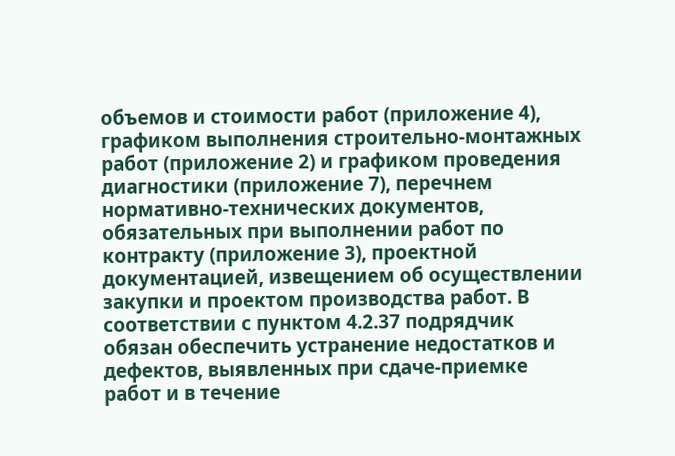объемов и стоимости работ (приложение 4), графиком выполнения строительно-монтажных работ (приложение 2) и графиком проведения диагностики (приложение 7), перечнем нормативно-технических документов, обязательных при выполнении работ по контракту (приложение 3), проектной документацией, извещением об осуществлении закупки и проектом производства работ. В соответствии с пунктом 4.2.37 подрядчик обязан обеспечить устранение недостатков и дефектов, выявленных при сдаче-приемке работ и в течение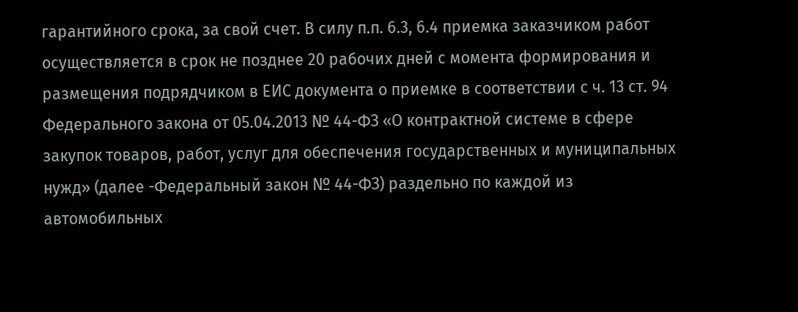гарантийного срока, за свой счет. В силу п.п. 6.3, 6.4 приемка заказчиком работ осуществляется в срок не позднее 20 рабочих дней с момента формирования и размещения подрядчиком в ЕИС документа о приемке в соответствии с ч. 13 ст. 94 Федерального закона от 05.04.2013 № 44-ФЗ «О контрактной системе в сфере закупок товаров, работ, услуг для обеспечения государственных и муниципальных нужд» (далее -Федеральный закон № 44-ФЗ) раздельно по каждой из автомобильных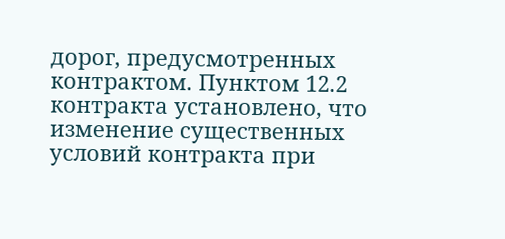дорог, предусмотренных контрактом. Пунктом 12.2 контракта установлено, что изменение существенных условий контракта при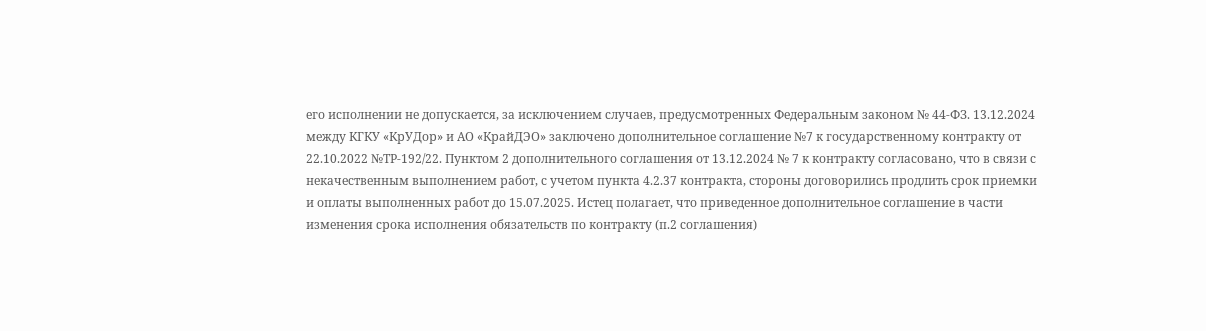его исполнении не допускается, за исключением случаев, предусмотренных Федеральным законом № 44-ФЗ. 13.12.2024 между КГКУ «КрУДор» и АО «КрайДЭО» заключено дополнительное соглашение №7 к государственному контракту от 22.10.2022 №ТР-192/22. Пунктом 2 дополнительного соглашения от 13.12.2024 № 7 к контракту согласовано, что в связи с некачественным выполнением работ, с учетом пункта 4.2.37 контракта, стороны договорились продлить срок приемки и оплаты выполненных работ до 15.07.2025. Истец полагает, что приведенное дополнительное соглашение в части изменения срока исполнения обязательств по контракту (п.2 соглашения)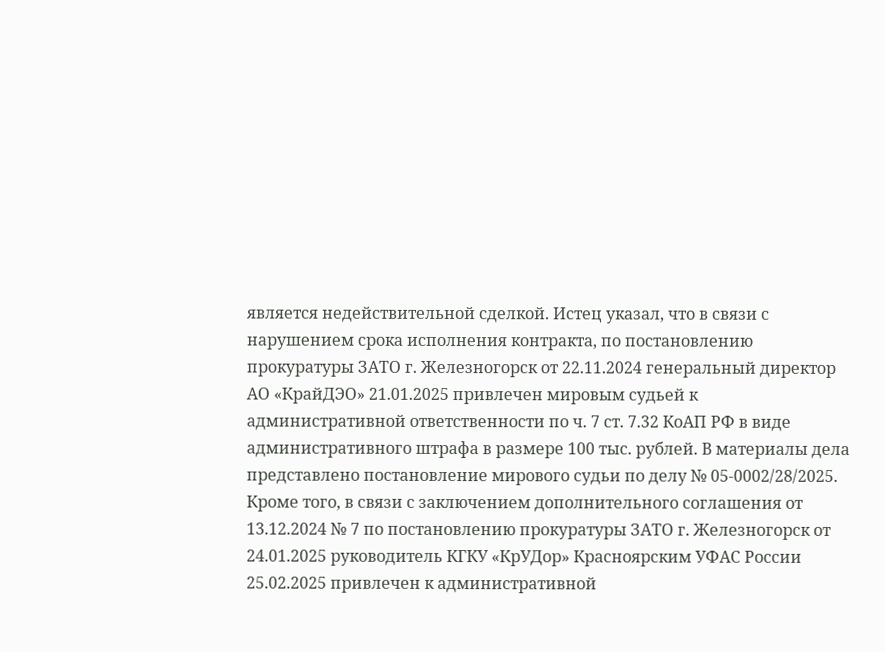является недействительной сделкой. Истец указал, что в связи с нарушением срока исполнения контракта, по постановлению прокуратуры ЗАТО г. Железногорск от 22.11.2024 генеральный директор АО «КрайДЭО» 21.01.2025 привлечен мировым судьей к административной ответственности по ч. 7 ст. 7.32 КоАП РФ в виде административного штрафа в размере 100 тыс. рублей. В материалы дела представлено постановление мирового судьи по делу № 05-0002/28/2025. Кроме того, в связи с заключением дополнительного соглашения от 13.12.2024 № 7 по постановлению прокуратуры ЗАТО г. Железногорск от 24.01.2025 руководитель КГКУ «КрУДор» Красноярским УФАС России 25.02.2025 привлечен к административной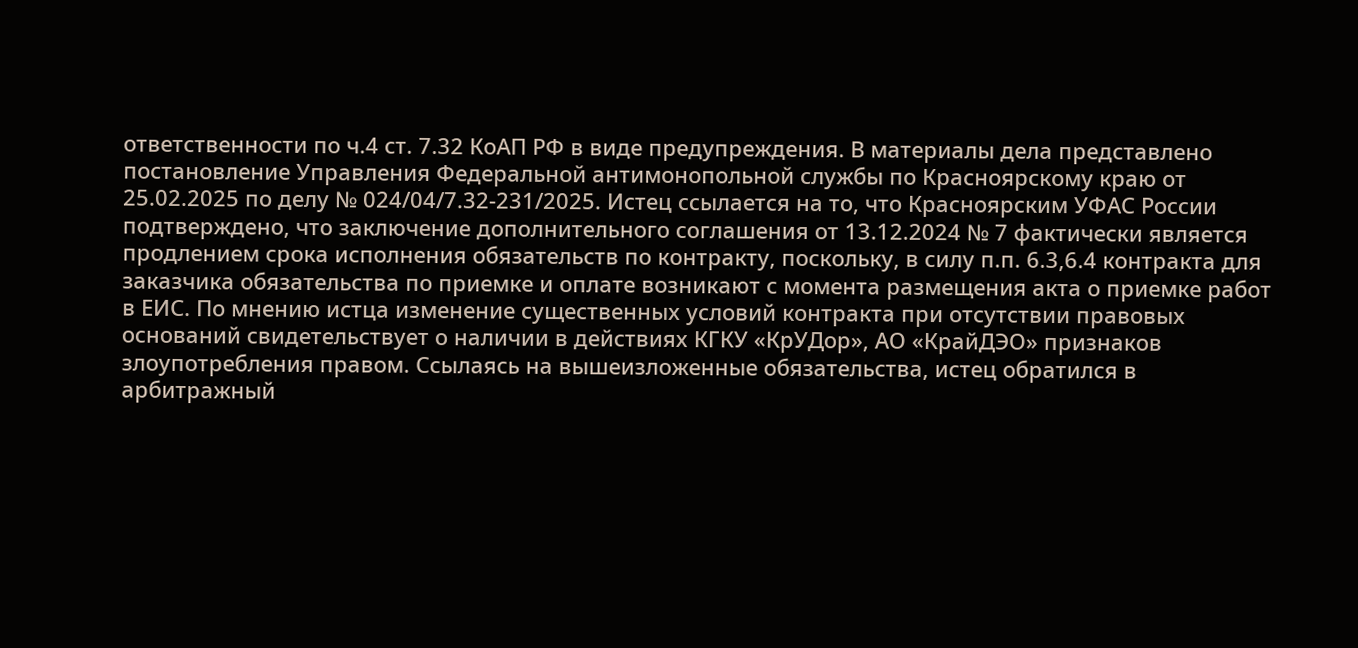ответственности по ч.4 ст. 7.32 КоАП РФ в виде предупреждения. В материалы дела представлено постановление Управления Федеральной антимонопольной службы по Красноярскому краю от 25.02.2025 по делу № 024/04/7.32-231/2025. Истец ссылается на то, что Красноярским УФАС России подтверждено, что заключение дополнительного соглашения от 13.12.2024 № 7 фактически является продлением срока исполнения обязательств по контракту, поскольку, в силу п.п. 6.3,6.4 контракта для заказчика обязательства по приемке и оплате возникают с момента размещения акта о приемке работ в ЕИС. По мнению истца изменение существенных условий контракта при отсутствии правовых оснований свидетельствует о наличии в действиях КГКУ «КрУДор», АО «КрайДЭО» признаков злоупотребления правом. Ссылаясь на вышеизложенные обязательства, истец обратился в арбитражный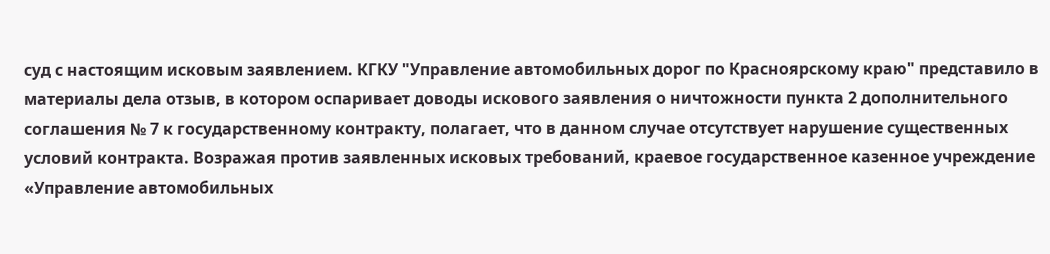суд с настоящим исковым заявлением. КГКУ "Управление автомобильных дорог по Красноярскому краю" представило в материалы дела отзыв, в котором оспаривает доводы искового заявления о ничтожности пункта 2 дополнительного соглашения № 7 к государственному контракту, полагает, что в данном случае отсутствует нарушение существенных условий контракта. Возражая против заявленных исковых требований, краевое государственное казенное учреждение «Управление автомобильных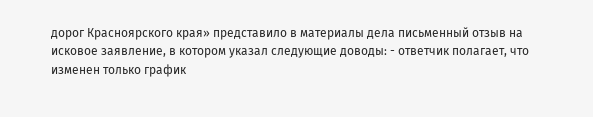дорог Красноярского края» представило в материалы дела письменный отзыв на исковое заявление, в котором указал следующие доводы: - ответчик полагает, что изменен только график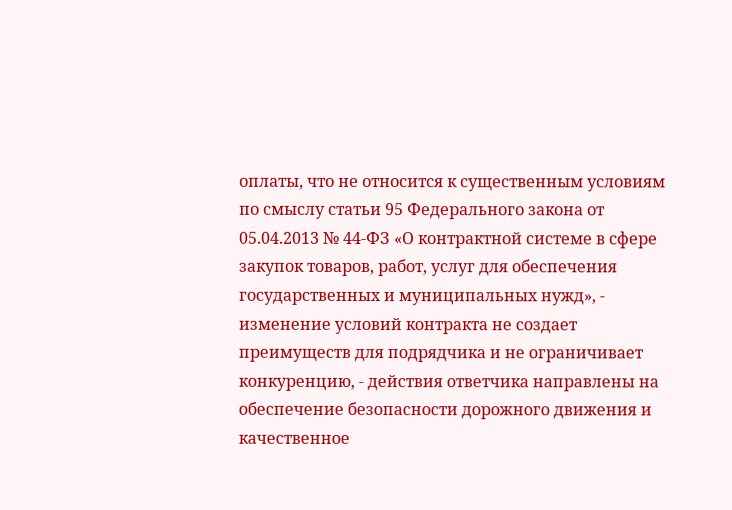оплаты, что не относится к существенным условиям по смыслу статьи 95 Федерального закона от 05.04.2013 № 44-ФЗ «О контрактной системе в сфере закупок товаров, работ, услуг для обеспечения государственных и муниципальных нужд», - изменение условий контракта не создает преимуществ для подрядчика и не ограничивает конкуренцию, - действия ответчика направлены на обеспечение безопасности дорожного движения и качественное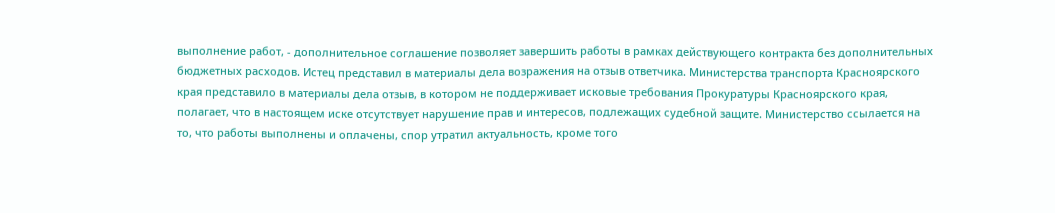выполнение работ, - дополнительное соглашение позволяет завершить работы в рамках действующего контракта без дополнительных бюджетных расходов. Истец представил в материалы дела возражения на отзыв ответчика. Министерства транспорта Красноярского края представило в материалы дела отзыв, в котором не поддерживает исковые требования Прокуратуры Красноярского края, полагает, что в настоящем иске отсутствует нарушение прав и интересов, подлежащих судебной защите. Министерство ссылается на то, что работы выполнены и оплачены, спор утратил актуальность, кроме того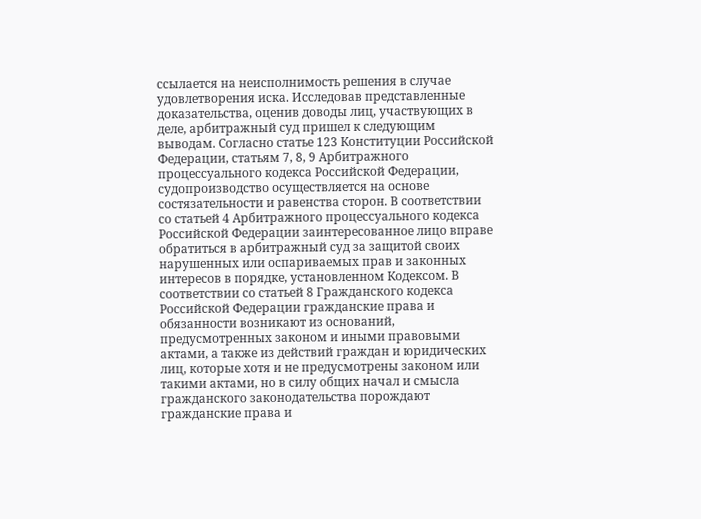ссылается на неисполнимость решения в случае удовлетворения иска. Исследовав представленные доказательства, оценив доводы лиц, участвующих в деле, арбитражный суд пришел к следующим выводам. Согласно статье 123 Конституции Российской Федерации, статьям 7, 8, 9 Арбитражного процессуального кодекса Российской Федерации, судопроизводство осуществляется на основе состязательности и равенства сторон. В соответствии со статьей 4 Арбитражного процессуального кодекса Российской Федерации заинтересованное лицо вправе обратиться в арбитражный суд за защитой своих нарушенных или оспариваемых прав и законных интересов в порядке, установленном Кодексом. В соответствии со статьей 8 Гражданского кодекса Российской Федерации гражданские права и обязанности возникают из оснований, предусмотренных законом и иными правовыми актами, а также из действий граждан и юридических лиц, которые хотя и не предусмотрены законом или такими актами, но в силу общих начал и смысла гражданского законодательства порождают гражданские права и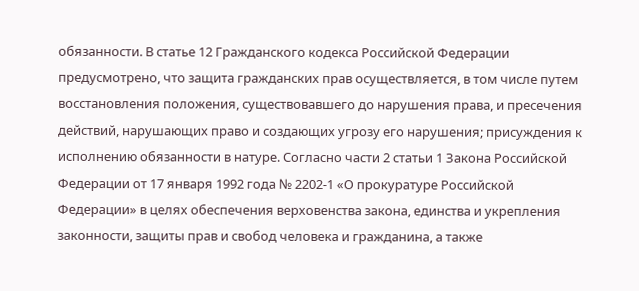обязанности. В статье 12 Гражданского кодекса Российской Федерации предусмотрено, что защита гражданских прав осуществляется, в том числе путем восстановления положения, существовавшего до нарушения права, и пресечения действий, нарушающих право и создающих угрозу его нарушения; присуждения к исполнению обязанности в натуре. Согласно части 2 статьи 1 Закона Российской Федерации от 17 января 1992 года № 2202-1 «О прокуратуре Российской Федерации» в целях обеспечения верховенства закона, единства и укрепления законности, защиты прав и свобод человека и гражданина, а также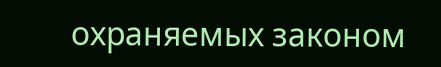охраняемых законом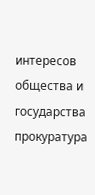интересов общества и государства прокуратура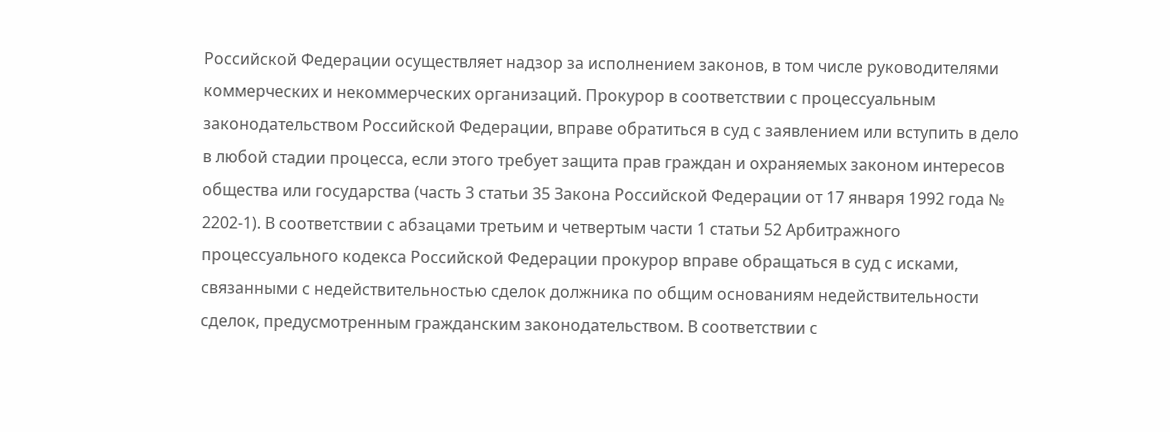Российской Федерации осуществляет надзор за исполнением законов, в том числе руководителями коммерческих и некоммерческих организаций. Прокурор в соответствии с процессуальным законодательством Российской Федерации, вправе обратиться в суд с заявлением или вступить в дело в любой стадии процесса, если этого требует защита прав граждан и охраняемых законом интересов общества или государства (часть 3 статьи 35 Закона Российской Федерации от 17 января 1992 года № 2202-1). В соответствии с абзацами третьим и четвертым части 1 статьи 52 Арбитражного процессуального кодекса Российской Федерации прокурор вправе обращаться в суд с исками, связанными с недействительностью сделок должника по общим основаниям недействительности сделок, предусмотренным гражданским законодательством. В соответствии с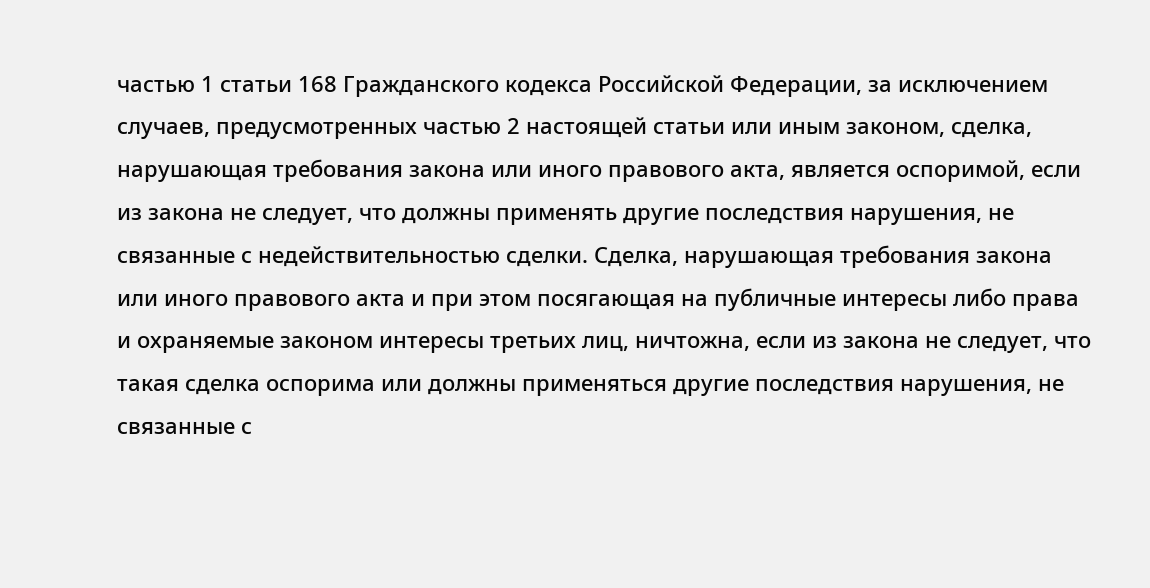частью 1 статьи 168 Гражданского кодекса Российской Федерации, за исключением случаев, предусмотренных частью 2 настоящей статьи или иным законом, сделка, нарушающая требования закона или иного правового акта, является оспоримой, если из закона не следует, что должны применять другие последствия нарушения, не связанные с недействительностью сделки. Сделка, нарушающая требования закона или иного правового акта и при этом посягающая на публичные интересы либо права и охраняемые законом интересы третьих лиц, ничтожна, если из закона не следует, что такая сделка оспорима или должны применяться другие последствия нарушения, не связанные с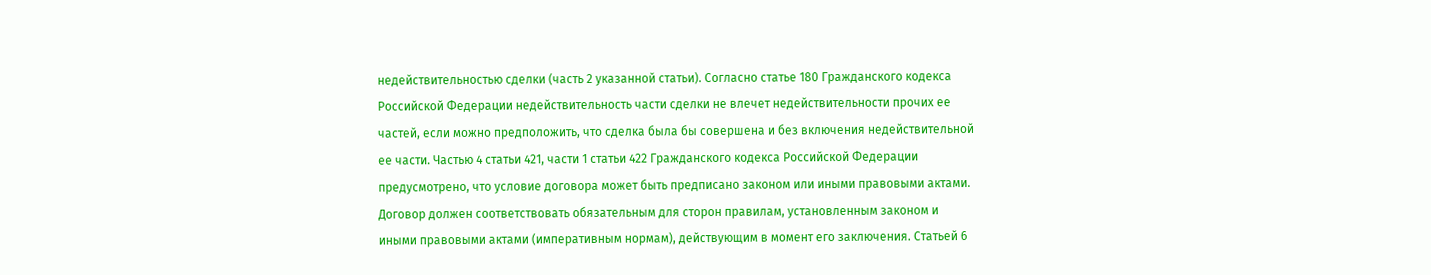недействительностью сделки (часть 2 указанной статьи). Согласно статье 180 Гражданского кодекса Российской Федерации недействительность части сделки не влечет недействительности прочих ее частей, если можно предположить, что сделка была бы совершена и без включения недействительной ее части. Частью 4 статьи 421, части 1 статьи 422 Гражданского кодекса Российской Федерации предусмотрено, что условие договора может быть предписано законом или иными правовыми актами. Договор должен соответствовать обязательным для сторон правилам, установленным законом и иными правовыми актами (императивным нормам), действующим в момент его заключения. Статьей 6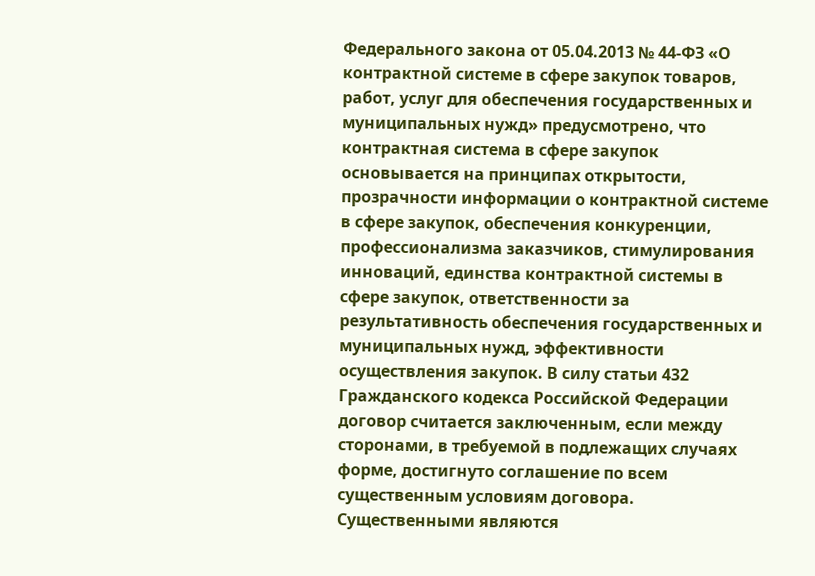Федерального закона от 05.04.2013 № 44-ФЗ «О контрактной системе в сфере закупок товаров, работ, услуг для обеспечения государственных и муниципальных нужд» предусмотрено, что контрактная система в сфере закупок основывается на принципах открытости, прозрачности информации о контрактной системе в сфере закупок, обеспечения конкуренции, профессионализма заказчиков, стимулирования инноваций, единства контрактной системы в сфере закупок, ответственности за результативность обеспечения государственных и муниципальных нужд, эффективности осуществления закупок. В силу статьи 432 Гражданского кодекса Российской Федерации договор считается заключенным, если между сторонами, в требуемой в подлежащих случаях форме, достигнуто соглашение по всем существенным условиям договора. Существенными являются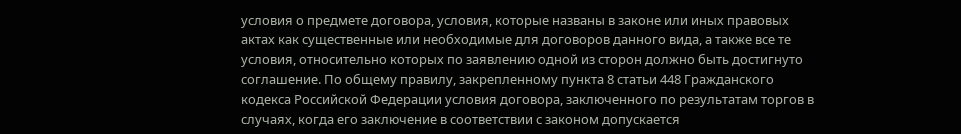условия о предмете договора, условия, которые названы в законе или иных правовых актах как существенные или необходимые для договоров данного вида, а также все те условия, относительно которых по заявлению одной из сторон должно быть достигнуто соглашение. По общему правилу, закрепленному пункта 8 статьи 448 Гражданского кодекса Российской Федерации условия договора, заключенного по результатам торгов в случаях, когда его заключение в соответствии с законом допускается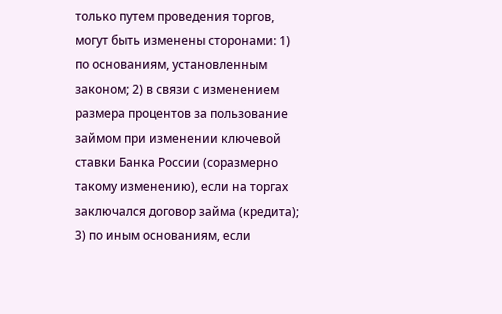только путем проведения торгов, могут быть изменены сторонами: 1) по основаниям, установленным законом; 2) в связи с изменением размера процентов за пользование займом при изменении ключевой ставки Банка России (соразмерно такому изменению), если на торгах заключался договор займа (кредита); 3) по иным основаниям, если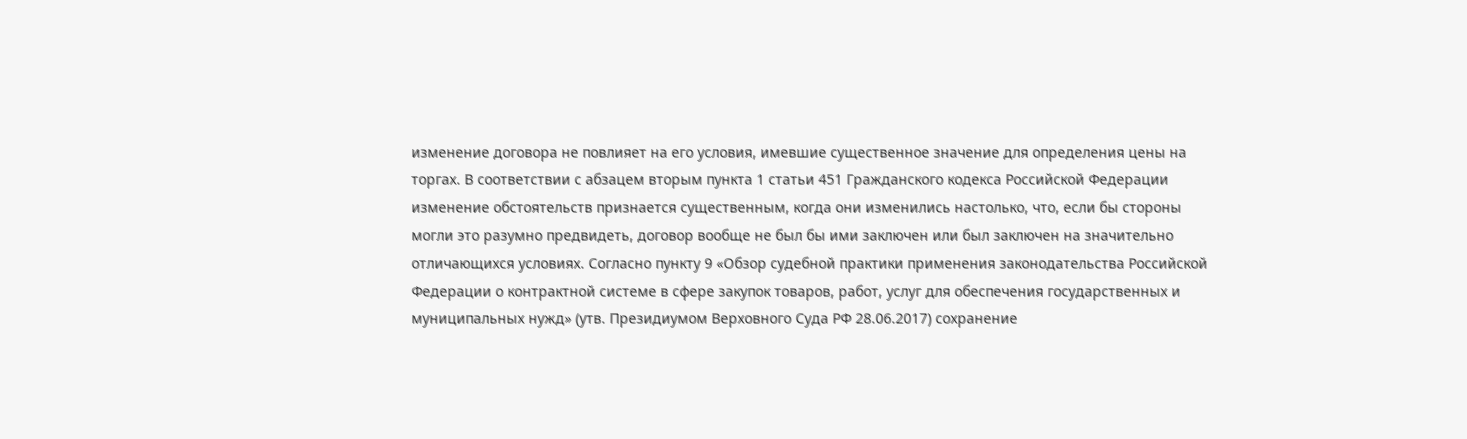изменение договора не повлияет на его условия, имевшие существенное значение для определения цены на торгах. В соответствии с абзацем вторым пункта 1 статьи 451 Гражданского кодекса Российской Федерации изменение обстоятельств признается существенным, когда они изменились настолько, что, если бы стороны могли это разумно предвидеть, договор вообще не был бы ими заключен или был заключен на значительно отличающихся условиях. Согласно пункту 9 «Обзор судебной практики применения законодательства Российской Федерации о контрактной системе в сфере закупок товаров, работ, услуг для обеспечения государственных и муниципальных нужд» (утв. Президиумом Верховного Суда РФ 28.06.2017) сохранение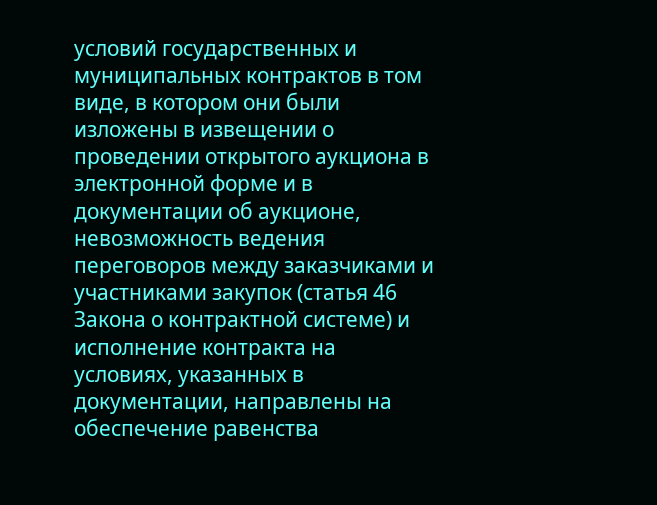условий государственных и муниципальных контрактов в том виде, в котором они были изложены в извещении о проведении открытого аукциона в электронной форме и в документации об аукционе, невозможность ведения переговоров между заказчиками и участниками закупок (статья 46 Закона о контрактной системе) и исполнение контракта на условиях, указанных в документации, направлены на обеспечение равенства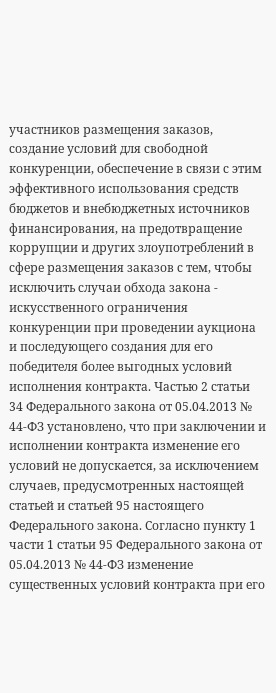участников размещения заказов, создание условий для свободной конкуренции, обеспечение в связи с этим эффективного использования средств бюджетов и внебюджетных источников финансирования, на предотвращение коррупции и других злоупотреблений в сфере размещения заказов с тем, чтобы исключить случаи обхода закона - искусственного ограничения конкуренции при проведении аукциона и последующего создания для его победителя более выгодных условий исполнения контракта. Частью 2 статьи 34 Федерального закона от 05.04.2013 № 44-ФЗ установлено, что при заключении и исполнении контракта изменение его условий не допускается, за исключением случаев, предусмотренных настоящей статьей и статьей 95 настоящего Федерального закона. Согласно пункту 1 части 1 статьи 95 Федерального закона от 05.04.2013 № 44-ФЗ изменение существенных условий контракта при его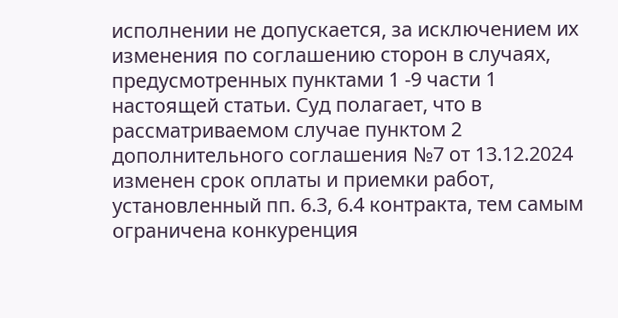исполнении не допускается, за исключением их изменения по соглашению сторон в случаях, предусмотренных пунктами 1 -9 части 1 настоящей статьи. Суд полагает, что в рассматриваемом случае пунктом 2 дополнительного соглашения №7 от 13.12.2024 изменен срок оплаты и приемки работ, установленный пп. 6.3, 6.4 контракта, тем самым ограничена конкуренция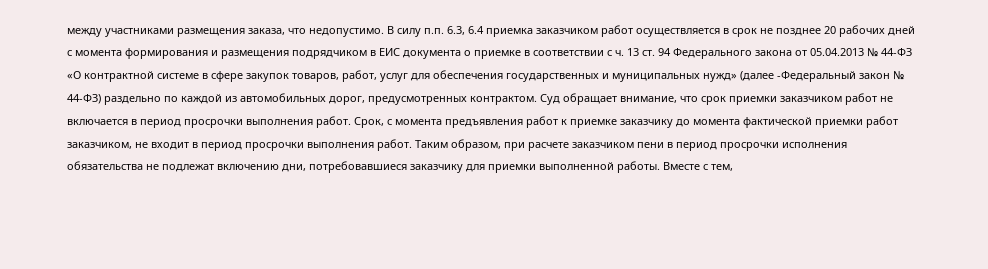между участниками размещения заказа, что недопустимо. В силу п.п. 6.3, 6.4 приемка заказчиком работ осуществляется в срок не позднее 20 рабочих дней с момента формирования и размещения подрядчиком в ЕИС документа о приемке в соответствии с ч. 13 ст. 94 Федерального закона от 05.04.2013 № 44-ФЗ «О контрактной системе в сфере закупок товаров, работ, услуг для обеспечения государственных и муниципальных нужд» (далее -Федеральный закон № 44-ФЗ) раздельно по каждой из автомобильных дорог, предусмотренных контрактом. Суд обращает внимание, что срок приемки заказчиком работ не включается в период просрочки выполнения работ. Срок, с момента предъявления работ к приемке заказчику до момента фактической приемки работ заказчиком, не входит в период просрочки выполнения работ. Таким образом, при расчете заказчиком пени в период просрочки исполнения обязательства не подлежат включению дни, потребовавшиеся заказчику для приемки выполненной работы. Вместе с тем,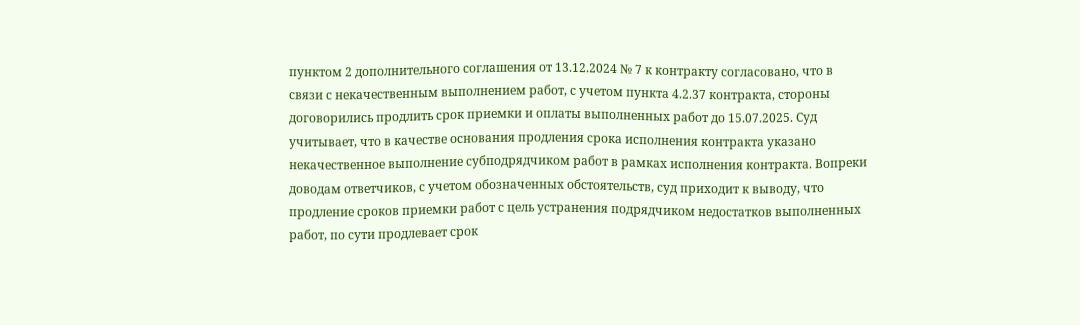пунктом 2 дополнительного соглашения от 13.12.2024 № 7 к контракту согласовано, что в связи с некачественным выполнением работ, с учетом пункта 4.2.37 контракта, стороны договорились продлить срок приемки и оплаты выполненных работ до 15.07.2025. Суд учитывает, что в качестве основания продления срока исполнения контракта указано некачественное выполнение субподрядчиком работ в рамках исполнения контракта. Вопреки доводам ответчиков, с учетом обозначенных обстоятельств, суд приходит к выводу, что продление сроков приемки работ с цель устранения подрядчиком недостатков выполненных работ, по сути продлевает срок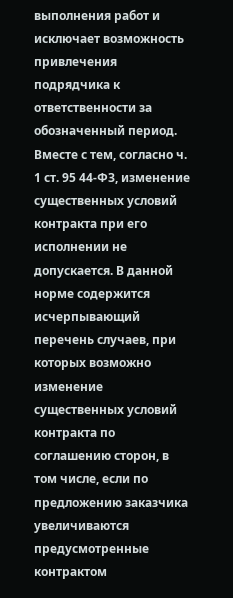выполнения работ и исключает возможность привлечения подрядчика к ответственности за обозначенный период. Вместе с тем, согласно ч. 1 ст. 95 44-ФЗ, изменение существенных условий контракта при его исполнении не допускается. В данной норме содержится исчерпывающий перечень случаев, при которых возможно изменение существенных условий контракта по соглашению сторон, в том числе, если по предложению заказчика увеличиваются предусмотренные контрактом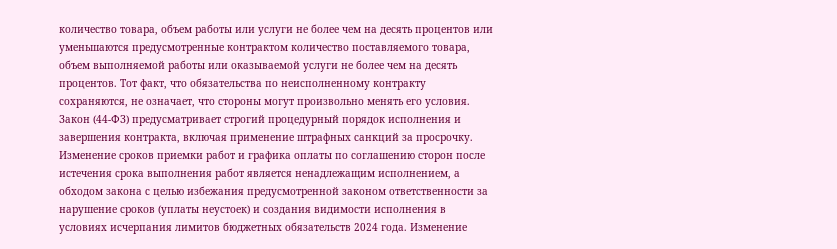количество товара, объем работы или услуги не более чем на десять процентов или уменьшаются предусмотренные контрактом количество поставляемого товара, объем выполняемой работы или оказываемой услуги не более чем на десять процентов. Тот факт, что обязательства по неисполненному контракту сохраняются, не означает, что стороны могут произвольно менять его условия. Закон (44-ФЗ) предусматривает строгий процедурный порядок исполнения и завершения контракта, включая применение штрафных санкций за просрочку. Изменение сроков приемки работ и графика оплаты по соглашению сторон после истечения срока выполнения работ является ненадлежащим исполнением, а обходом закона с целью избежания предусмотренной законом ответственности за нарушение сроков (уплаты неустоек) и создания видимости исполнения в условиях исчерпания лимитов бюджетных обязательств 2024 года. Изменение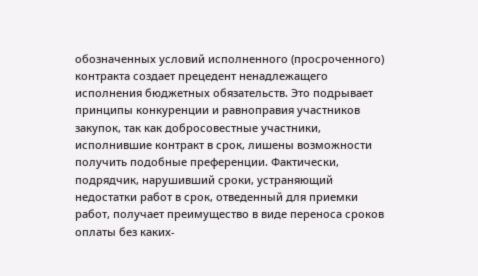обозначенных условий исполненного (просроченного) контракта создает прецедент ненадлежащего исполнения бюджетных обязательств. Это подрывает принципы конкуренции и равноправия участников закупок, так как добросовестные участники, исполнившие контракт в срок, лишены возможности получить подобные преференции. Фактически, подрядчик, нарушивший сроки, устраняющий недостатки работ в срок, отведенный для приемки работ, получает преимущество в виде переноса сроков оплаты без каких-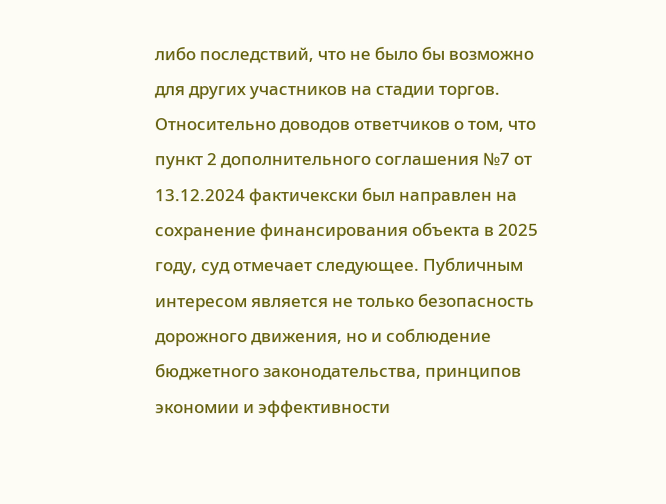либо последствий, что не было бы возможно для других участников на стадии торгов. Относительно доводов ответчиков о том, что пункт 2 дополнительного соглашения №7 от 13.12.2024 фактичекски был направлен на сохранение финансирования объекта в 2025 году, суд отмечает следующее. Публичным интересом является не только безопасность дорожного движения, но и соблюдение бюджетного законодательства, принципов экономии и эффективности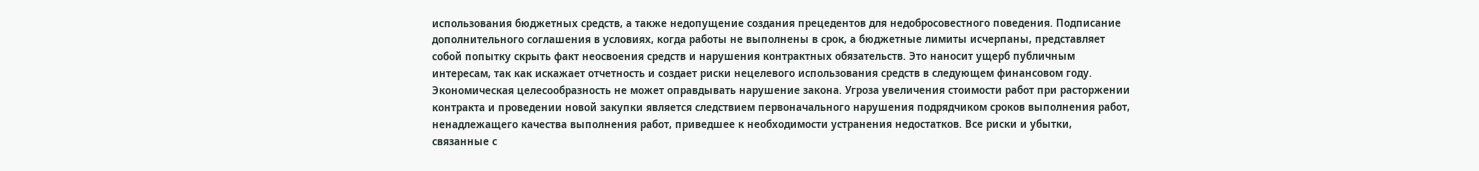использования бюджетных средств, а также недопущение создания прецедентов для недобросовестного поведения. Подписание дополнительного соглашения в условиях, когда работы не выполнены в срок, а бюджетные лимиты исчерпаны, представляет собой попытку скрыть факт неосвоения средств и нарушения контрактных обязательств. Это наносит ущерб публичным интересам, так как искажает отчетность и создает риски нецелевого использования средств в следующем финансовом году. Экономическая целесообразность не может оправдывать нарушение закона. Угроза увеличения стоимости работ при расторжении контракта и проведении новой закупки является следствием первоначального нарушения подрядчиком сроков выполнения работ, ненадлежащего качества выполнения работ, приведшее к необходимости устранения недостатков. Все риски и убытки, связанные с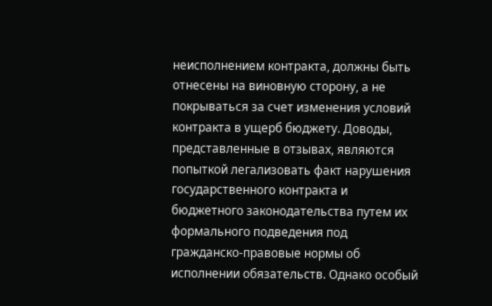неисполнением контракта, должны быть отнесены на виновную сторону, а не покрываться за счет изменения условий контракта в ущерб бюджету. Доводы, представленные в отзывах, являются попыткой легализовать факт нарушения государственного контракта и бюджетного законодательства путем их формального подведения под гражданско-правовые нормы об исполнении обязательств. Однако особый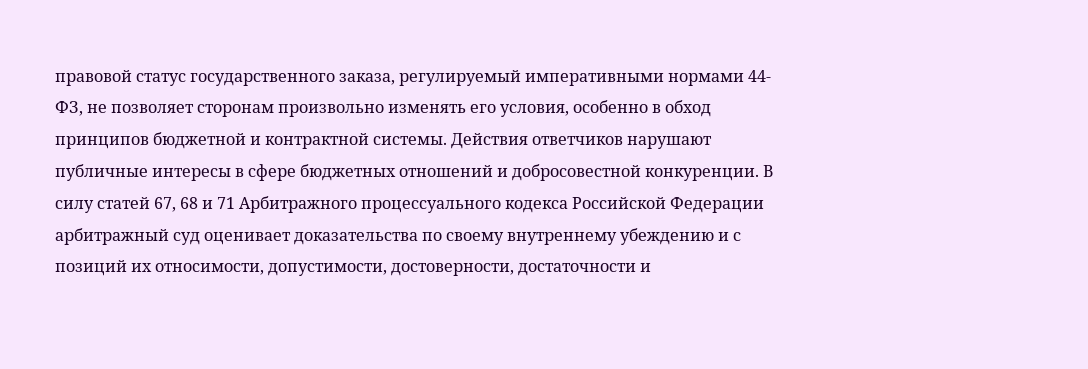правовой статус государственного заказа, регулируемый императивными нормами 44-ФЗ, не позволяет сторонам произвольно изменять его условия, особенно в обход принципов бюджетной и контрактной системы. Действия ответчиков нарушают публичные интересы в сфере бюджетных отношений и добросовестной конкуренции. В силу статей 67, 68 и 71 Арбитражного процессуального кодекса Российской Федерации арбитражный суд оценивает доказательства по своему внутреннему убеждению и с позиций их относимости, допустимости, достоверности, достаточности и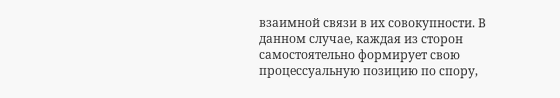взаимной связи в их совокупности. В данном случае, каждая из сторон самостоятельно формирует свою процессуальную позицию по спору,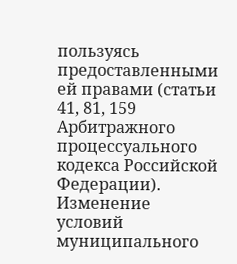пользуясь предоставленными ей правами (статьи 41, 81, 159 Арбитражного процессуального кодекса Российской Федерации). Изменение условий муниципального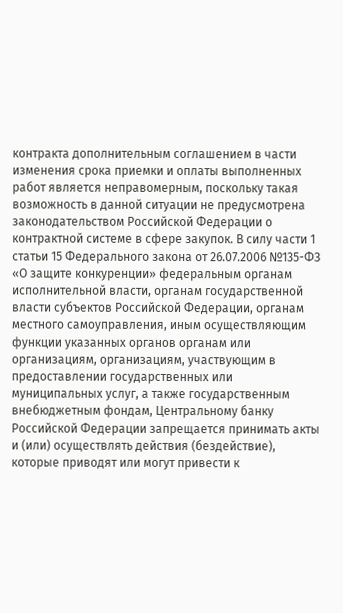контракта дополнительным соглашением в части изменения срока приемки и оплаты выполненных работ является неправомерным, поскольку такая возможность в данной ситуации не предусмотрена законодательством Российской Федерации о контрактной системе в сфере закупок. В силу части 1 статьи 15 Федерального закона от 26.07.2006 №135-ФЗ «О защите конкуренции» федеральным органам исполнительной власти, органам государственной власти субъектов Российской Федерации, органам местного самоуправления, иным осуществляющим функции указанных органов органам или организациям, организациям, участвующим в предоставлении государственных или муниципальных услуг, а также государственным внебюджетным фондам, Центральному банку Российской Федерации запрещается принимать акты и (или) осуществлять действия (бездействие), которые приводят или могут привести к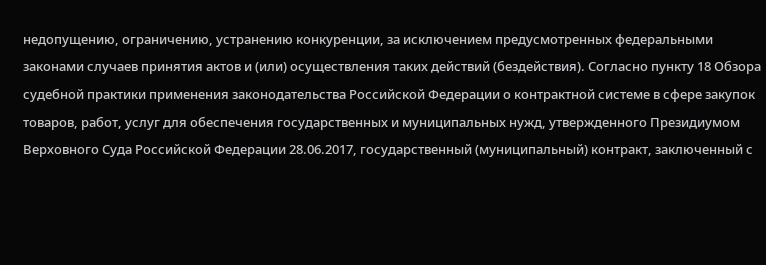недопущению, ограничению, устранению конкуренции, за исключением предусмотренных федеральными законами случаев принятия актов и (или) осуществления таких действий (бездействия). Согласно пункту 18 Обзора судебной практики применения законодательства Российской Федерации о контрактной системе в сфере закупок товаров, работ, услуг для обеспечения государственных и муниципальных нужд, утвержденного Президиумом Верховного Суда Российской Федерации 28.06.2017, государственный (муниципальный) контракт, заключенный с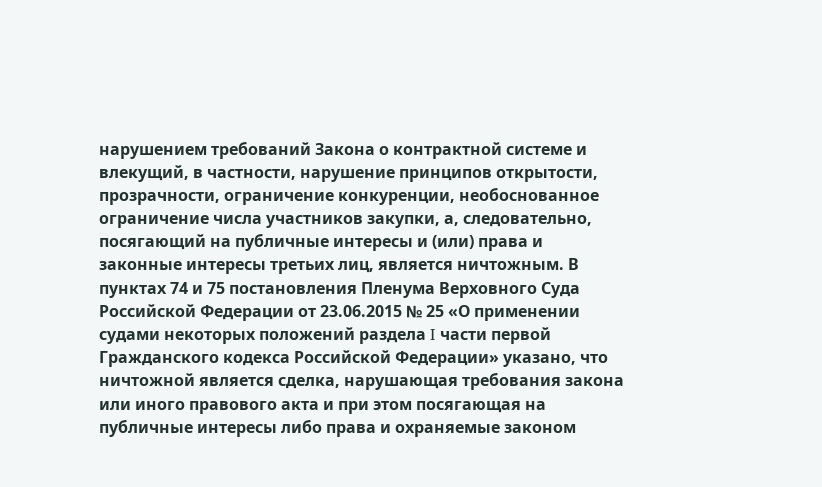нарушением требований Закона о контрактной системе и влекущий, в частности, нарушение принципов открытости, прозрачности, ограничение конкуренции, необоснованное ограничение числа участников закупки, а, следовательно, посягающий на публичные интересы и (или) права и законные интересы третьих лиц, является ничтожным. В пунктах 74 и 75 постановления Пленума Верховного Суда Российской Федерации от 23.06.2015 № 25 «О применении судами некоторых положений раздела I части первой Гражданского кодекса Российской Федерации» указано, что ничтожной является сделка, нарушающая требования закона или иного правового акта и при этом посягающая на публичные интересы либо права и охраняемые законом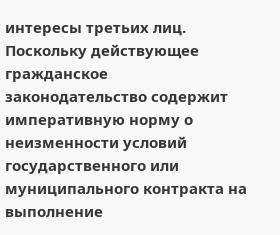интересы третьих лиц. Поскольку действующее гражданское законодательство содержит императивную норму о неизменности условий государственного или муниципального контракта на выполнение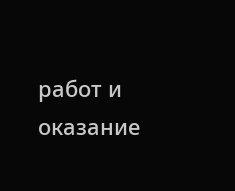работ и оказание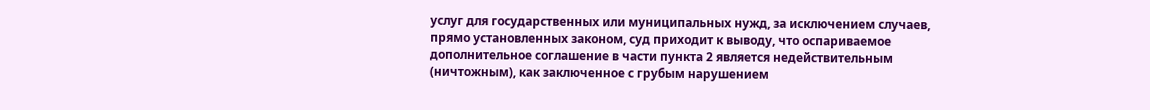услуг для государственных или муниципальных нужд, за исключением случаев, прямо установленных законом, суд приходит к выводу, что оспариваемое дополнительное соглашение в части пункта 2 является недействительным (ничтожным), как заключенное с грубым нарушением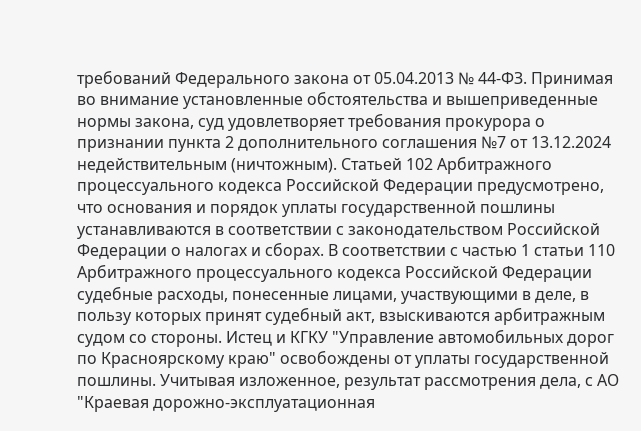требований Федерального закона от 05.04.2013 № 44-ФЗ. Принимая во внимание установленные обстоятельства и вышеприведенные нормы закона, суд удовлетворяет требования прокурора о признании пункта 2 дополнительного соглашения №7 от 13.12.2024 недействительным (ничтожным). Статьей 102 Арбитражного процессуального кодекса Российской Федерации предусмотрено, что основания и порядок уплаты государственной пошлины устанавливаются в соответствии с законодательством Российской Федерации о налогах и сборах. В соответствии с частью 1 статьи 110 Арбитражного процессуального кодекса Российской Федерации судебные расходы, понесенные лицами, участвующими в деле, в пользу которых принят судебный акт, взыскиваются арбитражным судом со стороны. Истец и КГКУ "Управление автомобильных дорог по Красноярскому краю" освобождены от уплаты государственной пошлины. Учитывая изложенное, результат рассмотрения дела, с АО "Краевая дорожно-эксплуатационная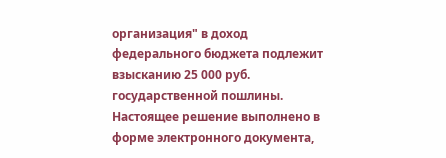организация" в доход федерального бюджета подлежит взысканию 25 000 руб. государственной пошлины. Настоящее решение выполнено в форме электронного документа,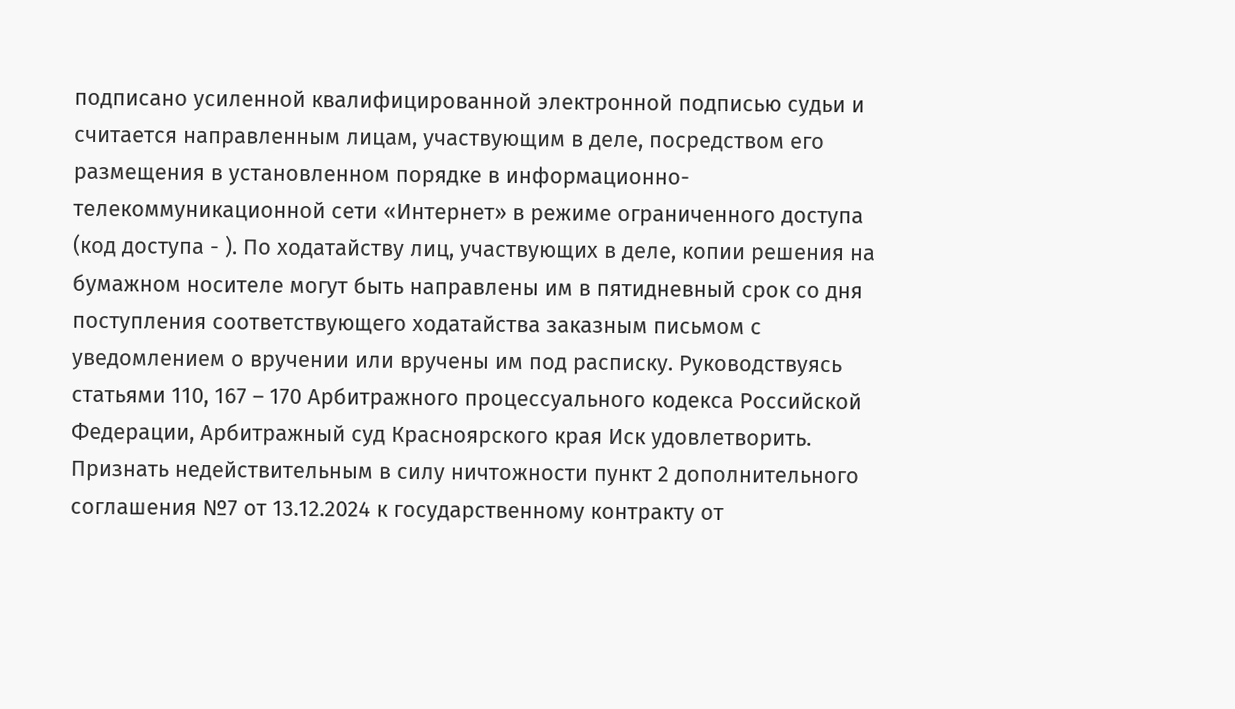подписано усиленной квалифицированной электронной подписью судьи и считается направленным лицам, участвующим в деле, посредством его размещения в установленном порядке в информационно-телекоммуникационной сети «Интернет» в режиме ограниченного доступа (код доступа - ). По ходатайству лиц, участвующих в деле, копии решения на бумажном носителе могут быть направлены им в пятидневный срок со дня поступления соответствующего ходатайства заказным письмом с уведомлением о вручении или вручены им под расписку. Руководствуясь статьями 110, 167 – 170 Арбитражного процессуального кодекса Российской Федерации, Арбитражный суд Красноярского края Иск удовлетворить. Признать недействительным в силу ничтожности пункт 2 дополнительного соглашения №7 от 13.12.2024 к государственному контракту от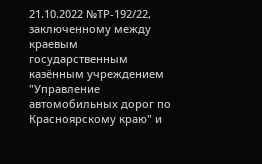21.10.2022 №ТР-192/22, заключенному между краевым государственным казённым учреждением "Управление автомобильных дорог по Красноярскому краю" и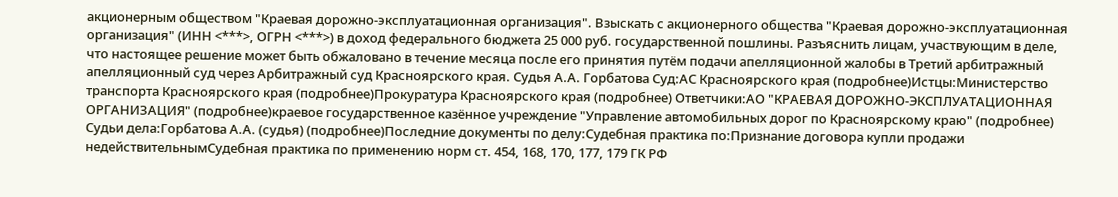акционерным обществом "Краевая дорожно-эксплуатационная организация". Взыскать с акционерного общества "Краевая дорожно-эксплуатационная организация" (ИНН <***>, ОГРН <***>) в доход федерального бюджета 25 000 руб. государственной пошлины. Разъяснить лицам, участвующим в деле, что настоящее решение может быть обжаловано в течение месяца после его принятия путём подачи апелляционной жалобы в Третий арбитражный апелляционный суд через Арбитражный суд Красноярского края. Судья А.А. Горбатова Суд:АС Красноярского края (подробнее)Истцы:Министерство транспорта Красноярского края (подробнее)Прокуратура Красноярского края (подробнее) Ответчики:АО "КРАЕВАЯ ДОРОЖНО-ЭКСПЛУАТАЦИОННАЯ ОРГАНИЗАЦИЯ" (подробнее)краевое государственное казённое учреждение "Управление автомобильных дорог по Красноярскому краю" (подробнее) Судьи дела:Горбатова А.А. (судья) (подробнее)Последние документы по делу:Судебная практика по:Признание договора купли продажи недействительнымСудебная практика по применению норм ст. 454, 168, 170, 177, 179 ГК РФ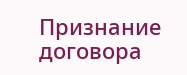Признание договора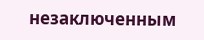незаключенным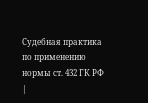Судебная практика по применению нормы ст. 432 ГК РФ |